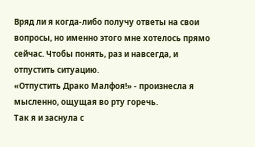Вряд ли я когда-либо получу ответы на свои вопросы, но именно этого мне хотелось прямо сейчас. Чтобы понять, раз и навсегда, и отпустить ситуацию.
«Отпустить Драко Малфоя!» - произнесла я мысленно, ощущая во рту горечь.
Так я и заснула с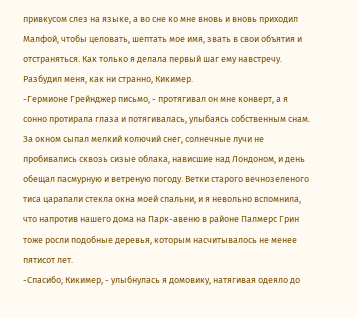привкусом слез на языке, а во сне ко мне вновь и вновь приходил Малфой, чтобы целовать, шептать мое имя, звать в свои объятия и отстраняться. Как только я делала первый шаг ему навстречу.
Разбудил меня, как ни странно, Кикимер.
-Гермионе Грейнджер письмо, - протягивал он мне конверт, а я сонно протирала глаза и потягивалась, улыбаясь собственным снам. За окном сыпал мелкий колючий снег, солнечные лучи не пробивались сквозь сизые облака, нависшие над Лондоном, и день обещал пасмурную и ветреную погоду. Ветки старого вечнозеленого тиса царапали стекла окна моей спальни, и я невольно вспомнила, что напротив нашего дома на Парк-авеню в районе Палмерс Грин тоже росли подобные деревья, которым насчитывалось не менее пятисот лет.
-Спасибо, Кикимер, - улыбнулась я домовику, натягивая одеяло до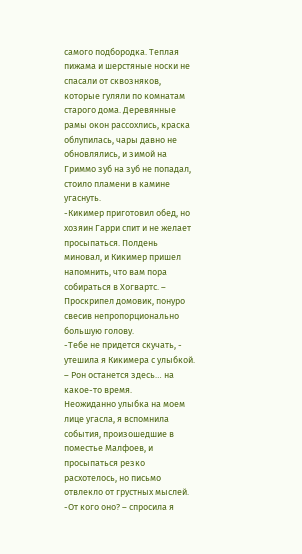самого подбородка. Теплая пижама и шерстяные носки не спасали от сквозняков, которые гуляли по комнатам старого дома. Деревянные рамы окон рассохлись, краска облупилась, чары давно не обновлялись, и зимой на Гриммо зуб на зуб не попадал, стоило пламени в камине угаснуть.
-Кикимер приготовил обед, но хозяин Гарри спит и не желает просыпаться. Полдень миновал, и Кикимер пришел напомнить, что вам пора собираться в Хогвартс. – Проскрипел домовик, понуро свесив непропорционально большую голову.
-Тебе не придется скучать, - утешила я Кикимера с улыбкой. – Рон останется здесь… на какое-то время.
Неожиданно улыбка на моем лице угасла, я вспомнила события, произошедшие в поместье Малфоев, и просыпаться резко расхотелось, но письмо отвлекло от грустных мыслей.
-От кого оно? – спросила я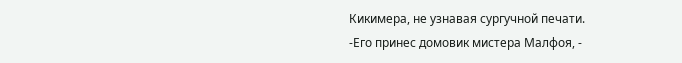Кикимера, не узнавая сургучной печати.
-Его принес домовик мистера Малфоя, -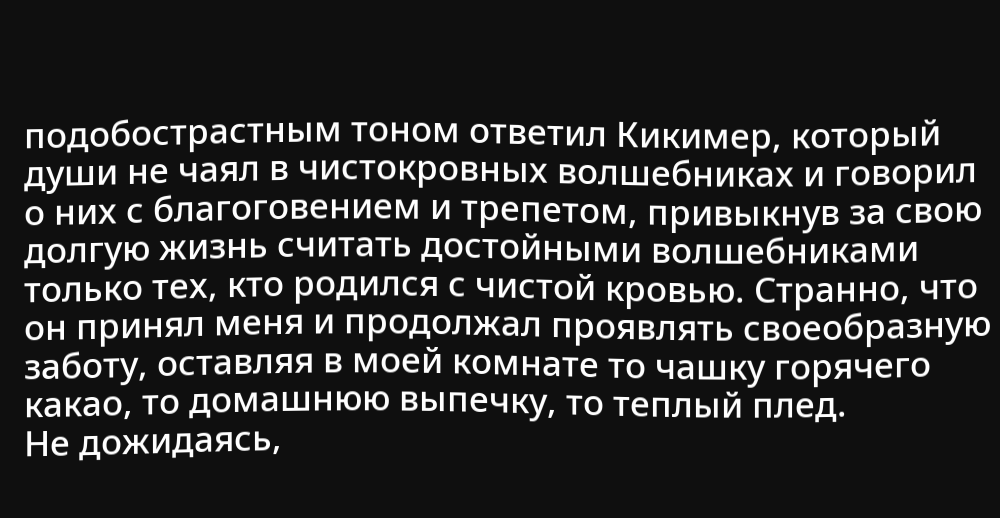подобострастным тоном ответил Кикимер, который души не чаял в чистокровных волшебниках и говорил о них с благоговением и трепетом, привыкнув за свою долгую жизнь считать достойными волшебниками только тех, кто родился с чистой кровью. Странно, что он принял меня и продолжал проявлять своеобразную заботу, оставляя в моей комнате то чашку горячего какао, то домашнюю выпечку, то теплый плед.
Не дожидаясь,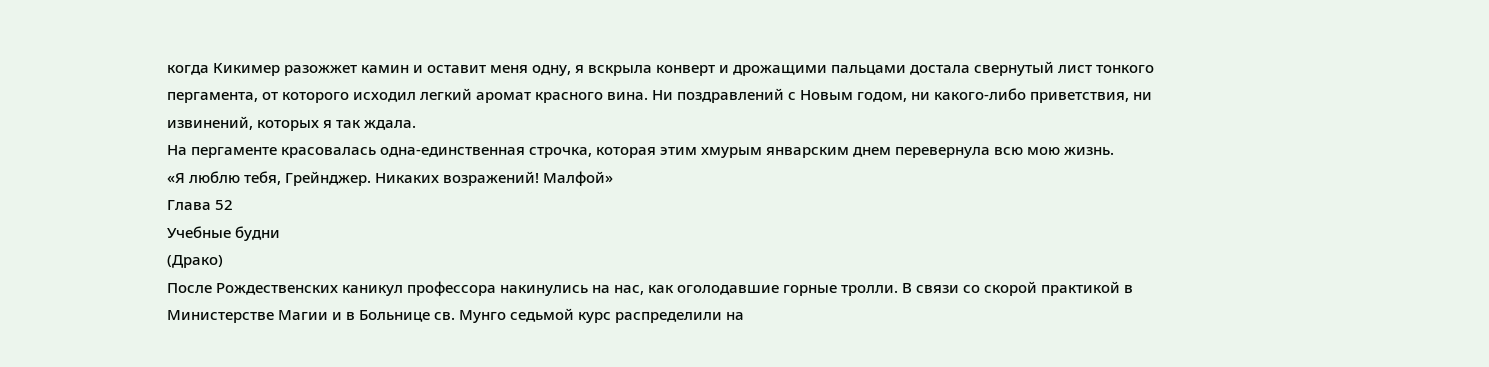когда Кикимер разожжет камин и оставит меня одну, я вскрыла конверт и дрожащими пальцами достала свернутый лист тонкого пергамента, от которого исходил легкий аромат красного вина. Ни поздравлений с Новым годом, ни какого-либо приветствия, ни извинений, которых я так ждала.
На пергаменте красовалась одна-единственная строчка, которая этим хмурым январским днем перевернула всю мою жизнь.
«Я люблю тебя, Грейнджер. Никаких возражений! Малфой»
Глава 52
Учебные будни
(Драко)
После Рождественских каникул профессора накинулись на нас, как оголодавшие горные тролли. В связи со скорой практикой в Министерстве Магии и в Больнице св. Мунго седьмой курс распределили на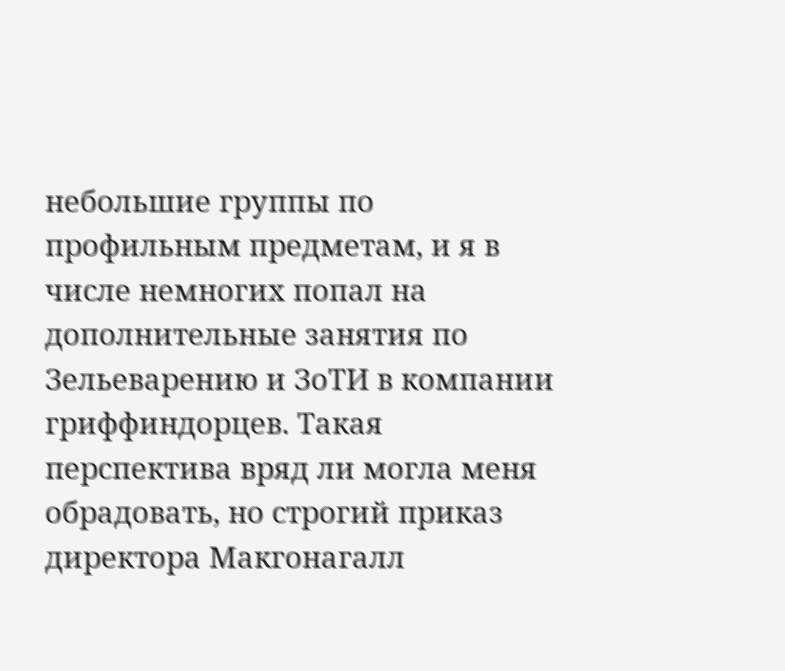небольшие группы по профильным предметам, и я в числе немногих попал на дополнительные занятия по Зельеварению и ЗоТИ в компании гриффиндорцев. Такая перспектива вряд ли могла меня обрадовать, но строгий приказ директора Макгонагалл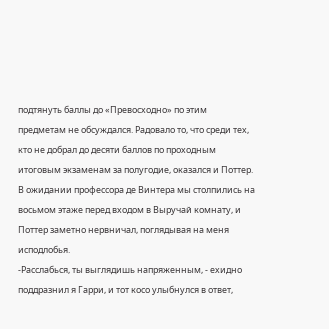подтянуть баллы до «Превосходно» по этим предметам не обсуждался. Радовало то, что среди тех, кто не добрал до десяти баллов по проходным итоговым экзаменам за полугодие, оказался и Поттер.
В ожидании профессора де Винтера мы столпились на восьмом этаже перед входом в Выручай комнату, и Поттер заметно нервничал, поглядывая на меня исподлобья.
-Расслабься, ты выглядишь напряженным, - ехидно поддразнил я Гарри, и тот косо улыбнулся в ответ,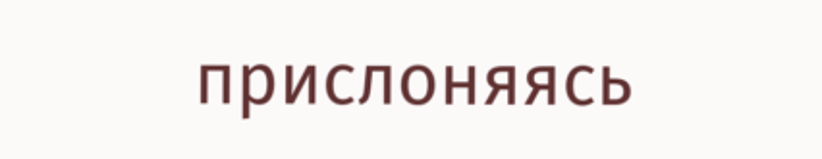прислоняясь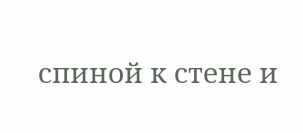спиной к стене и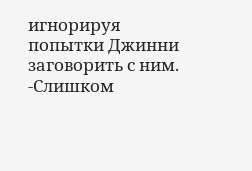игнорируя попытки Джинни заговорить с ним.
-Слишком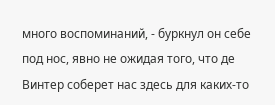много воспоминаний, - буркнул он себе под нос, явно не ожидая того, что де Винтер соберет нас здесь для каких-то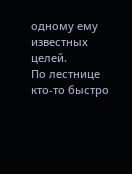одному ему известных целей.
По лестнице кто-то быстро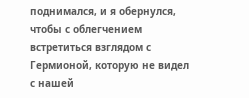поднимался, и я обернулся, чтобы с облегчением встретиться взглядом с Гермионой, которую не видел с нашей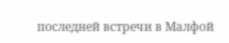последней встречи в Малфой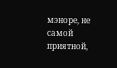мэноре, не самой приятной,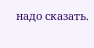надо сказать.